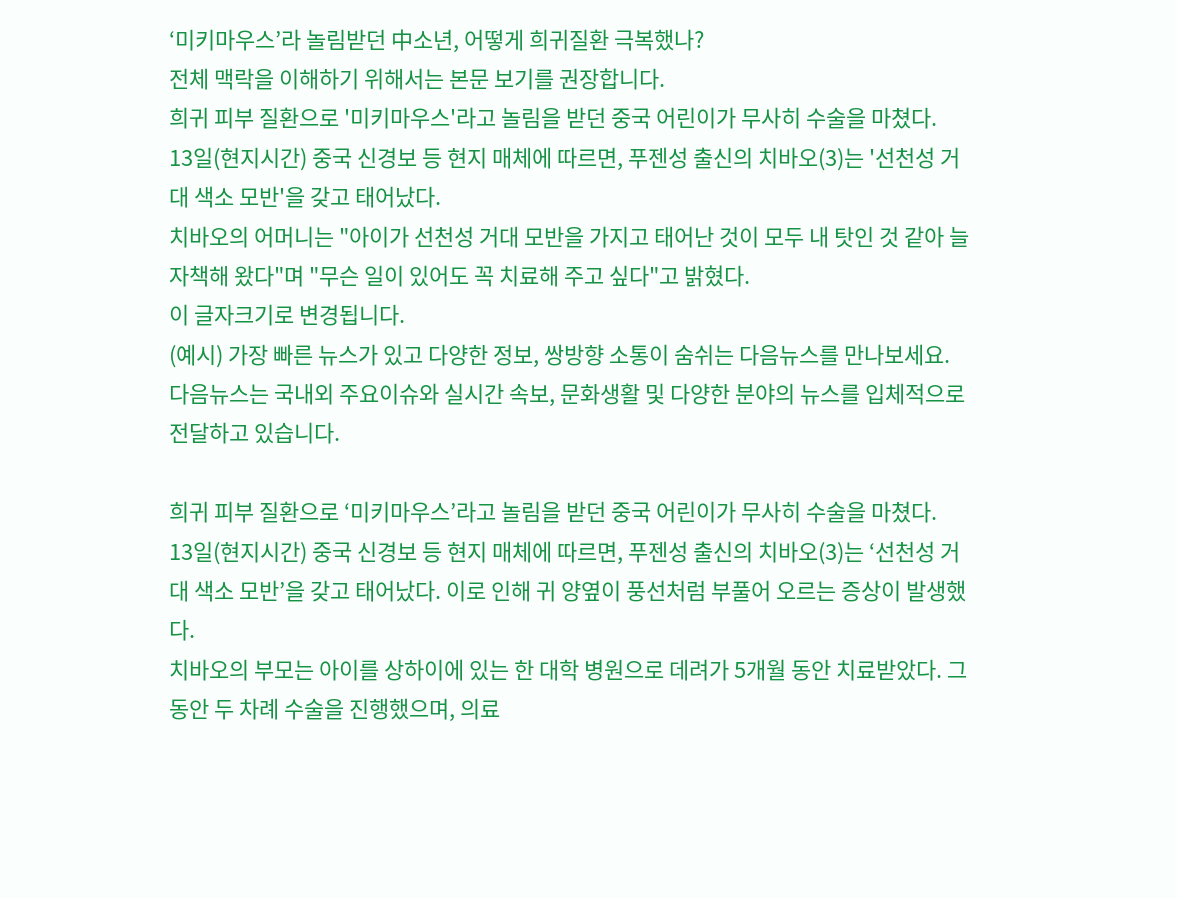‘미키마우스’라 놀림받던 中소년, 어떻게 희귀질환 극복했나?
전체 맥락을 이해하기 위해서는 본문 보기를 권장합니다.
희귀 피부 질환으로 '미키마우스'라고 놀림을 받던 중국 어린이가 무사히 수술을 마쳤다.
13일(현지시간) 중국 신경보 등 현지 매체에 따르면, 푸젠성 출신의 치바오(3)는 '선천성 거대 색소 모반'을 갖고 태어났다.
치바오의 어머니는 "아이가 선천성 거대 모반을 가지고 태어난 것이 모두 내 탓인 것 같아 늘 자책해 왔다"며 "무슨 일이 있어도 꼭 치료해 주고 싶다"고 밝혔다.
이 글자크기로 변경됩니다.
(예시) 가장 빠른 뉴스가 있고 다양한 정보, 쌍방향 소통이 숨쉬는 다음뉴스를 만나보세요. 다음뉴스는 국내외 주요이슈와 실시간 속보, 문화생활 및 다양한 분야의 뉴스를 입체적으로 전달하고 있습니다.

희귀 피부 질환으로 ‘미키마우스’라고 놀림을 받던 중국 어린이가 무사히 수술을 마쳤다.
13일(현지시간) 중국 신경보 등 현지 매체에 따르면, 푸젠성 출신의 치바오(3)는 ‘선천성 거대 색소 모반’을 갖고 태어났다. 이로 인해 귀 양옆이 풍선처럼 부풀어 오르는 증상이 발생했다.
치바오의 부모는 아이를 상하이에 있는 한 대학 병원으로 데려가 5개월 동안 치료받았다. 그동안 두 차례 수술을 진행했으며, 의료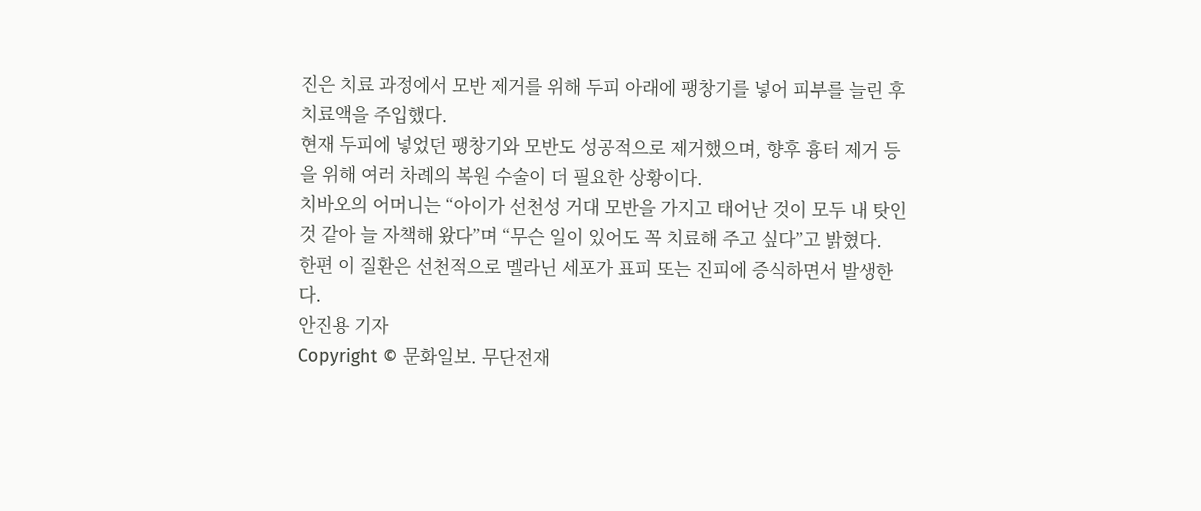진은 치료 과정에서 모반 제거를 위해 두피 아래에 팽창기를 넣어 피부를 늘린 후 치료액을 주입했다.
현재 두피에 넣었던 팽창기와 모반도 성공적으로 제거했으며, 향후 흉터 제거 등을 위해 여러 차례의 복원 수술이 더 필요한 상황이다.
치바오의 어머니는 “아이가 선천성 거대 모반을 가지고 태어난 것이 모두 내 탓인 것 같아 늘 자책해 왔다”며 “무슨 일이 있어도 꼭 치료해 주고 싶다”고 밝혔다.
한편 이 질환은 선천적으로 멜라닌 세포가 표피 또는 진피에 증식하면서 발생한다.
안진용 기자
Copyright © 문화일보. 무단전재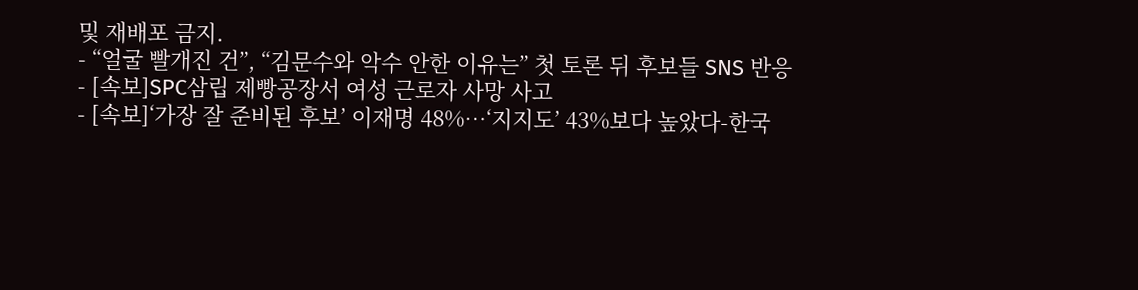및 재배포 금지.
- “얼굴 빨개진 건”, “김문수와 악수 안한 이유는” 첫 토론 뒤 후보들 SNS 반응
- [속보]SPC삼립 제빵공장서 여성 근로자 사망 사고
- [속보]‘가장 잘 준비된 후보’ 이재명 48%…‘지지도’ 43%보다 높았다-한국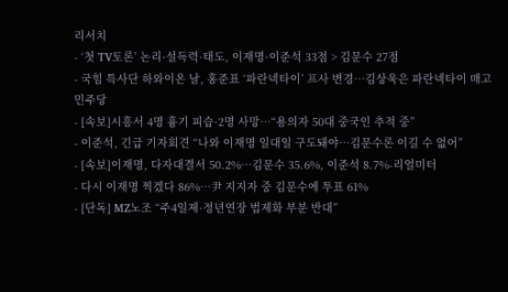리서치
- ‘첫 TV토론’ 논리·설득력·태도, 이재명·이준석 33점 > 김문수 27점
- 국힘 특사단 하와이온 날, 홍준표 ‘파란넥타이’ 프사 변경…김상욱은 파란넥타이 매고 민주당
- [속보]시흥서 4명 흉기 피습·2명 사망…“용의자 50대 중국인 추적 중”
- 이준석, 긴급 기자회견 “나와 이재명 일대일 구도돼야…김문수론 이길 수 없어”
- [속보]이재명, 다자대결서 50.2%…김문수 35.6%, 이준석 8.7%-리얼미터
- 다시 이재명 찍겠다 86%…尹 지지자 중 김문수에 투표 61%
- [단독] MZ노조 “주4일제·정년연장 법제화 부분 반대”